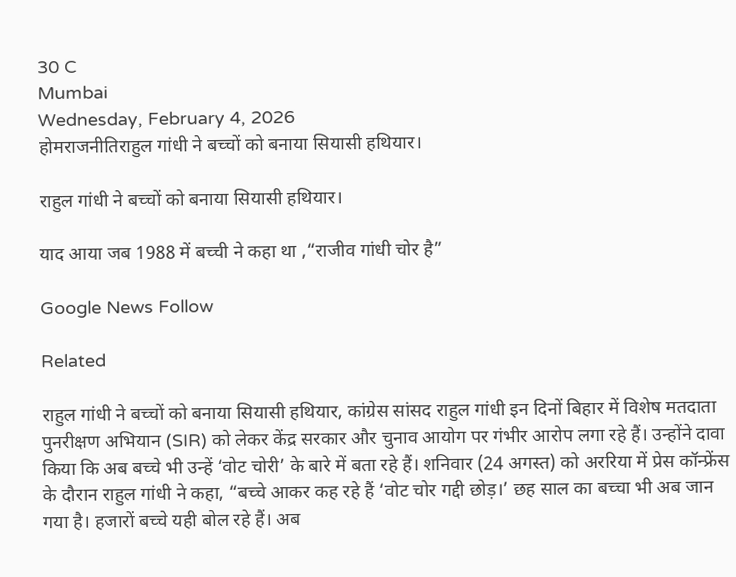30 C
Mumbai
Wednesday, February 4, 2026
होमराजनीतिराहुल गांधी ने बच्चों को बनाया सियासी हथियार।

राहुल गांधी ने बच्चों को बनाया सियासी हथियार।

याद आया जब 1988 में बच्ची ने कहा था ,“राजीव गांधी चोर है”

Google News Follow

Related

राहुल गांधी ने बच्चों को बनाया सियासी हथियार, कांग्रेस सांसद राहुल गांधी इन दिनों बिहार में विशेष मतदाता पुनरीक्षण अभियान (SIR) को लेकर केंद्र सरकार और चुनाव आयोग पर गंभीर आरोप लगा रहे हैं। उन्होंने दावा किया कि अब बच्चे भी उन्हें ‘वोट चोरी’ के बारे में बता रहे हैं। शनिवार (24 अगस्त) को अररिया में प्रेस कॉन्फ्रेंस के दौरान राहुल गांधी ने कहा, “बच्चे आकर कह रहे हैं ‘वोट चोर गद्दी छोड़।’ छह साल का बच्चा भी अब जान गया है। हजारों बच्चे यही बोल रहे हैं। अब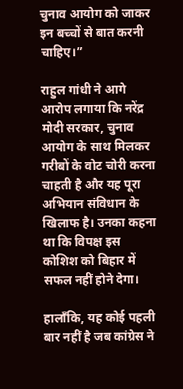चुनाव आयोग को जाकर इन बच्चों से बात करनी चाहिए।”

राहुल गांधी ने आगे आरोप लगाया कि नरेंद्र मोदी सरकार, चुनाव आयोग के साथ मिलकर गरीबों के वोट चोरी करना चाहती है और यह पूरा अभियान संविधान के खिलाफ है। उनका कहना था कि विपक्ष इस कोशिश को बिहार में सफल नहीं होने देगा।

हालाँकि, यह कोई पहली बार नहीं है जब कांग्रेस ने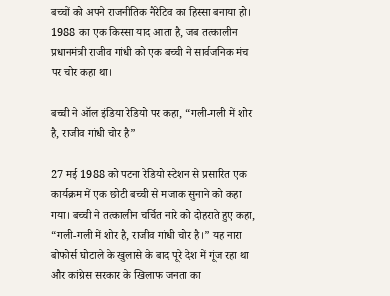बच्चों को अपने राजनीतिक नैरेटिव का हिस्सा बनाया हो। 1988 का एक किस्सा याद आता है, जब तत्कालीन प्रधानमंत्री राजीव गांधी को एक बच्ची ने सार्वजनिक मंच पर चोर कहा था।

बच्ची ने ऑल इंडिया रेडियो पर कहा, “गली-गली में शोर है, राजीव गांधी चोर है”

27 मई 1988 को पटना रेडियो स्टेशन से प्रसारित एक कार्यक्रम में एक छोटी बच्ची से मजाक सुनाने को कहा गया। बच्ची ने तत्कालीन चर्चित नारे को दोहराते हुए कहा, “गली-गली में शोर है, राजीव गांधी चोर है।” यह नारा बोफोर्स घोटाले के खुलासे के बाद पूरे देश में गूंज रहा था और कांग्रेस सरकार के खिलाफ जनता का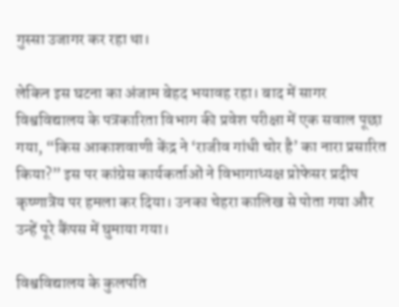गुस्सा उजागर कर रहा था।

लेकिन इस घटना का अंजाम बेहद भयावह रहा। बाद में सागर विश्वविद्यालय के पत्रकारिता विभाग की प्रवेश परीक्षा में एक सवाल पूछा गया, “किस आकाशवाणी केंद्र ने ‘राजीव गांधी चोर है’ का नारा प्रसारित किया?” इस पर कांग्रेस कार्यकर्ताओं ने विभागाध्यक्ष प्रोफेसर प्रदीप कृष्णात्रेय पर हमला कर दिया। उनका चेहरा कालिख से पोता गया और उन्हें पूरे कैंपस में घुमाया गया।

विश्वविद्यालय के कुलपति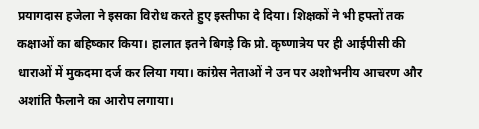प्रयागदास हजेला ने इसका विरोध करते हुए इस्तीफा दे दिया। शिक्षकों ने भी हफ्तों तक कक्षाओं का बहिष्कार किया। हालात इतने बिगड़े कि प्रो. कृष्णात्रेय पर ही आईपीसी की धाराओं में मुकदमा दर्ज कर लिया गया। कांग्रेस नेताओं ने उन पर अशोभनीय आचरण और अशांति फैलाने का आरोप लगाया।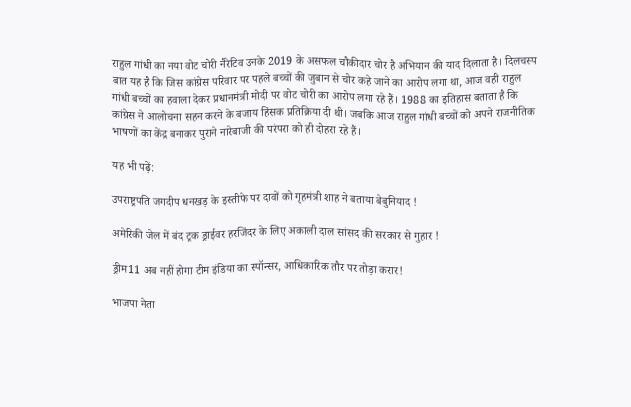राहुल गांधी का नया वोट चोरी नैरेटिव उनके 2019 के असफल चौकीदार चोर है अभियान की याद दिलाता है। दिलचस्प बात यह है कि जिस कांग्रेस परिवार पर पहले बच्चों की जुबान से चोर कहे जाने का आरोप लगा था, आज वही राहुल गांधी बच्चों का हवाला देकर प्रधानमंत्री मोदी पर वोट चोरी का आरोप लगा रहे हैं। 1988 का इतिहास बताता है कि कांग्रेस ने आलोचना सहन करने के बजाय हिंसक प्रतिक्रिया दी थी। जबकि आज राहुल गांधी बच्चों को अपने राजनीतिक भाषणों का केंद्र बनाकर पुराने नारेबाजी की परंपरा को ही दोहरा रहे हैं।

यह भी पढ़ें:

उपराष्ट्रपति जगदीप धनखड़ के इस्तीफे पर दावों को गृहमंत्री शाह ने बताया बेबुनियाद !

अमेरिकी जेल में बंद ट्रक ड्राईवर हरजिंदर के लिए अकाली दाल सांसद की सरकार से गुहार !

ड्रीम11 अब नहीं होगा टीम इंडिया का स्पॉन्सर, आधिकारिक तौर पर तोड़ा करार!

भाजपा नेता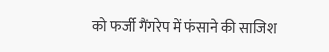को फर्जी गैंगरेप में फंसाने की साजिश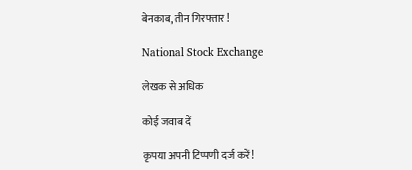बेनकाब, तीन गिरफ्तार !

National Stock Exchange

लेखक से अधिक

कोई जवाब दें

कृपया अपनी टिप्पणी दर्ज करें!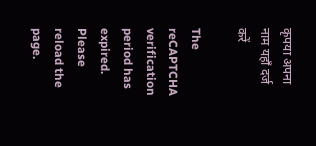कृपया अपना नाम यहाँ दर्ज करें

The reCAPTCHA verification period has expired. Please reload the page.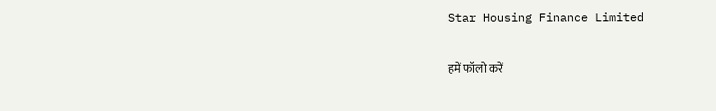Star Housing Finance Limited

हमें फॉलो करें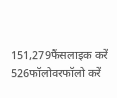151,279फैंसलाइक करें
526फॉलोवरफॉलो करें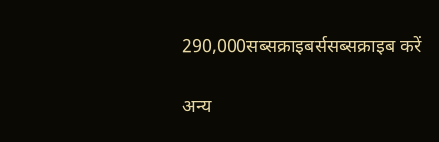290,000सब्सक्राइबर्ससब्सक्राइब करें

अन्य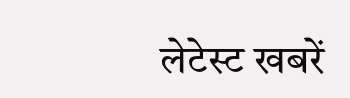लेटेस्ट खबरें